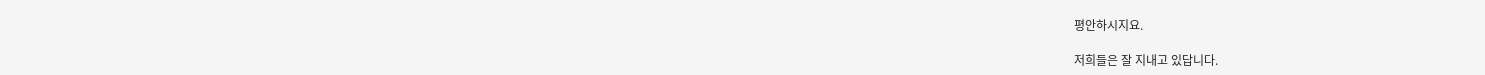평안하시지요.

저희들은 잘 지내고 있답니다.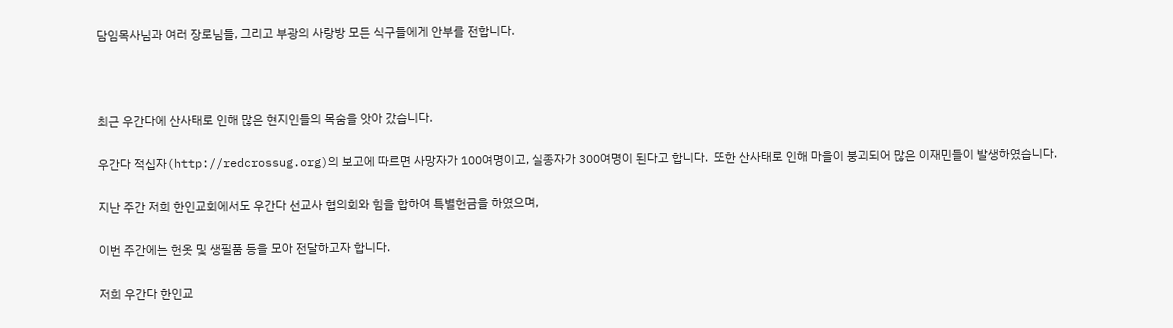담임목사님과 여러 장로님들, 그리고 부광의 사랑방 모든 식구들에게 안부를 전합니다.



최근 우간다에 산사태로 인해 많은 현지인들의 목숨을 앗아 갔습니다.

우간다 적십자(http://redcrossug.org)의 보고에 따르면 사망자가 100여명이고, 실종자가 300여명이 된다고 합니다.  또한 산사태로 인해 마을이 붕괴되어 많은 이재민들이 발생하였습니다.

지난 주간 저희 한인교회에서도 우간다 선교사 협의회와 힘을 합하여 특별헌금을 하였으며,

이번 주간에는 헌옷 및 생필품 등을 모아 전달하고자 합니다.

저희 우간다 한인교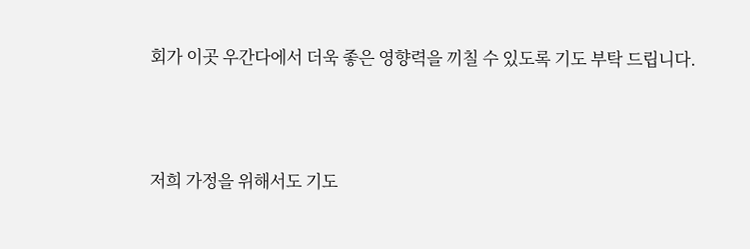회가 이곳 우간다에서 더욱 좋은 영향력을 끼칠 수 있도록 기도 부탁 드립니다.



저희 가정을 위해서도 기도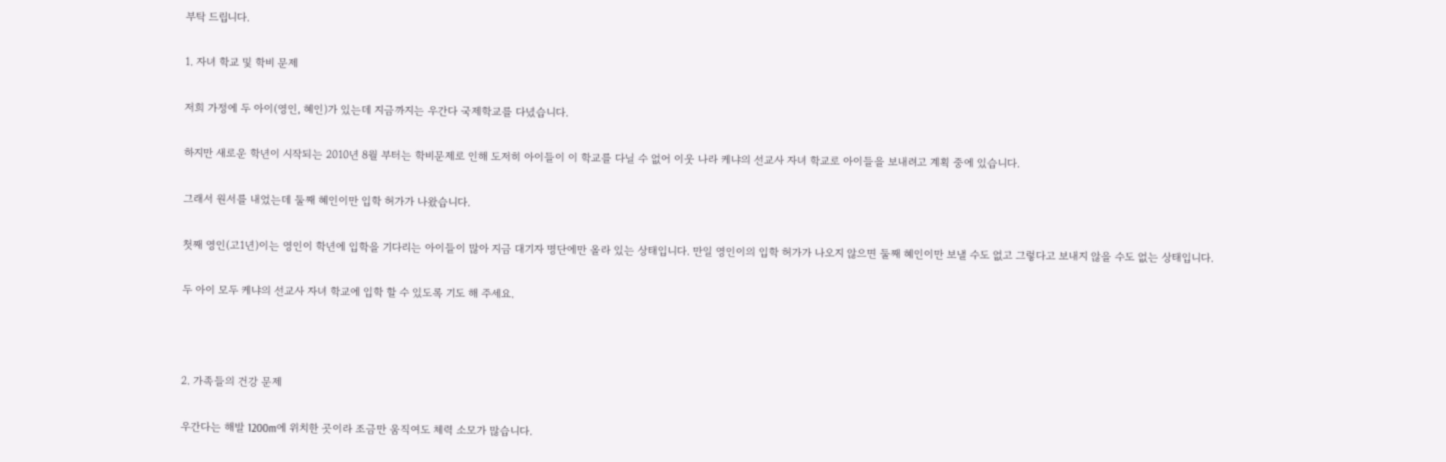부탁 드립니다.

1. 자녀 학교 및 학비 문제

저희 가정에 두 아이(영인, 혜인)가 있는데 지금까지는 우간다 국제학교를 다녔습니다.

하지만 새로운 학년이 시작되는 2010년 8월 부터는 학비문제로 인해 도저히 아이들이 이 학교를 다닐 수 없어 이웃 나라 케냐의 선교사 자녀 학교로 아이들을 보내려고 계획 중에 있습니다.

그래서 원서를 내었는데 둘째 혜인이만 입학 허가가 나왔습니다.

첫째 영인(고1년)이는 영인이 학년에 입학을 기다리는 아이들이 많아 지금 대기자 명단에만 올라 있는 상태입니다. 만일 영인이의 입학 허가가 나오지 않으면 둘째 혜인이만 보낼 수도 없고 그렇다고 보내지 않을 수도 없는 상태입니다.

두 아이 모두 케냐의 선교사 자녀 학교에 입학 할 수 있도록 기도 해 주세요.



2. 가족들의 건강 문제

우간다는 해발 1200m에 위치한 곳이라 조금만 움직여도 체력 소모가 많습니다.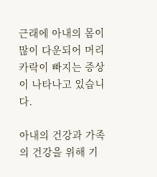근래에 아내의 몸이 많이 다운되어 머리카락이 빠지는 증상이 나타나고 있습니다.

아내의 건강과 가족의 건강을 위해 기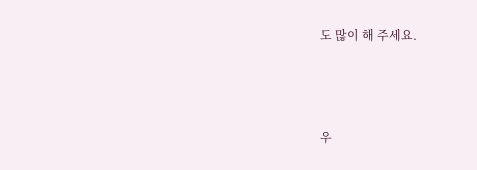도 많이 해 주세요.



우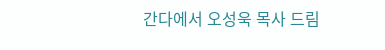간다에서 오성욱 목사 드림